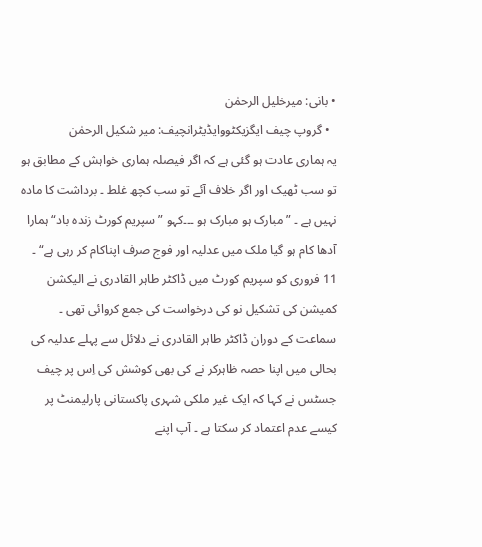• بانی: میرخلیل الرحمٰن
  • گروپ چیف ایگزیکٹووایڈیٹرانچیف: میر شکیل الرحمٰن
یہ ہماری عادت ہو گئی ہے کہ اگر فیصلہ ہماری خواہش کے مطابق ہو تو سب ٹھیک اور اگر خلاف آئے تو سب کچھ غلط ۔ برداشت کا مادہ نہیں ہے ۔ ”مبارک ہو مبارک ہو ۔۔۔کہو ”سپریم کورٹ زندہ باد“ ہمارا آدھا کام ہو گیا ملک میں عدلیہ اور فوج صرف اپناکام کر رہی ہے“ ۔
11 فروری کو سپریم کورٹ میں ڈاکٹر طاہر القادری نے الیکشن کمیشن کی تشکیل نو کی درخواست کی جمع کروائی تھی ۔ سماعت کے دوران ڈاکٹر طاہر القادری نے دلائل سے پہلے عدلیہ کی بحالی میں اپنا حصہ ظاہرکر نے کی بھی کوشش کی اِس پر چیف جسٹس نے کہا کہ ایک غیر ملکی شہری پاکستانی پارلیمنٹ پر کیسے عدم اعتماد کر سکتا ہے ۔ آپ اپنے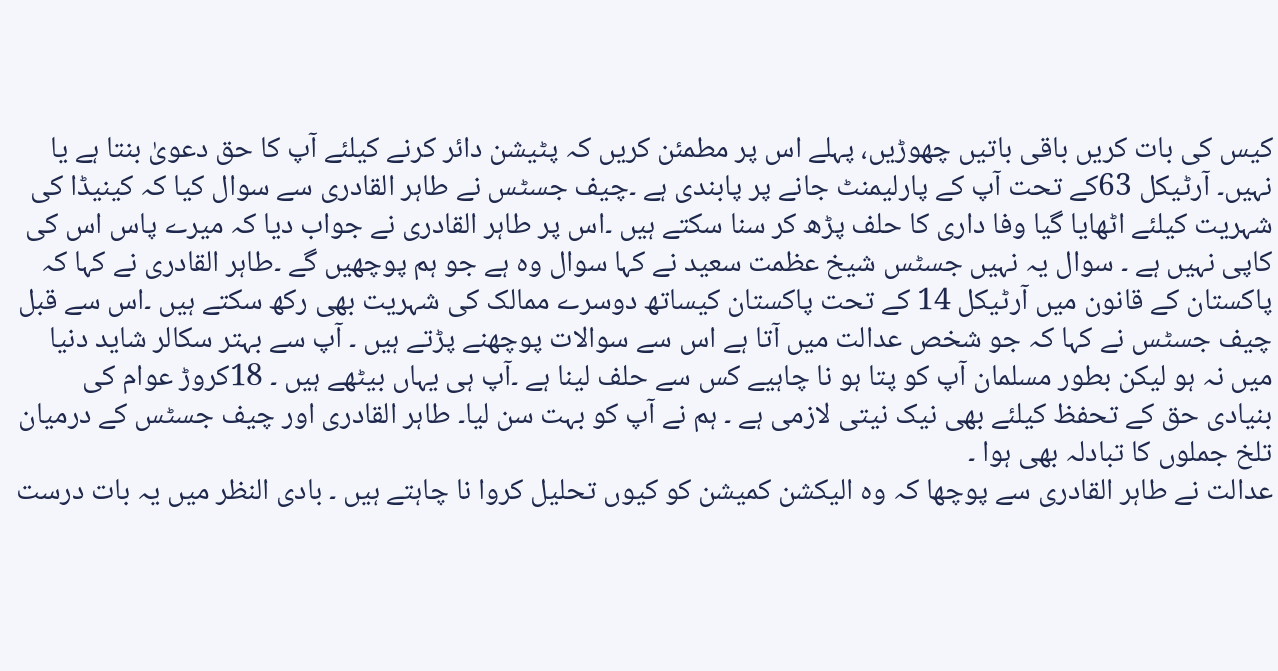کیس کی بات کریں باقی باتیں چھوڑیں، پہلے اس پر مطمئن کریں کہ پٹیشن دائر کرنے کیلئے آپ کا حق دعویٰ بنتا ہے یا نہیں۔ آرٹیکل 63کے تحت آپ کے پارلیمنٹ جانے پر پابندی ہے ۔چیف جسٹس نے طاہر القادری سے سوال کیا کہ کینیڈا کی شہریت کیلئے اٹھایا گیا وفا داری کا حلف پڑھ کر سنا سکتے ہیں ۔اس پر طاہر القادری نے جواب دیا کہ میرے پاس اس کی کاپی نہیں ہے ۔ سوال یہ نہیں جسٹس شیخ عظمت سعید نے کہا سوال وہ ہے جو ہم پوچھیں گے ۔طاہر القادری نے کہا کہ پاکستان کے قانون میں آرٹیکل 14 کے تحت پاکستان کیساتھ دوسرے ممالک کی شہریت بھی رکھ سکتے ہیں ۔اس سے قبل چیف جسٹس نے کہا کہ جو شخص عدالت میں آتا ہے اس سے سوالات پوچھنے پڑتے ہیں ۔ آپ سے بہتر سکالر شاید دنیا میں نہ ہو لیکن بطور مسلمان آپ کو پتا ہو نا چاہیے کس سے حلف لینا ہے ۔آپ ہی یہاں بیٹھے ہیں ۔ 18کروڑ عوام کی بنیادی حق کے تحفظ کیلئے بھی نیک نیتی لازمی ہے ۔ ہم نے آپ کو بہت سن لیا۔ طاہر القادری اور چیف جسٹس کے درمیان تلخ جملوں کا تبادلہ بھی ہوا ۔
عدالت نے طاہر القادری سے پوچھا کہ وہ الیکشن کمیشن کو کیوں تحلیل کروا نا چاہتے ہیں ۔ بادی النظر میں یہ بات درست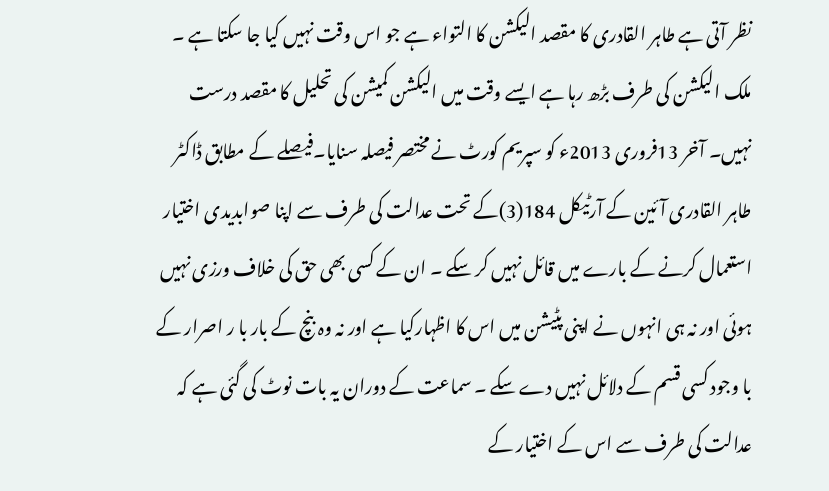نظر آتی ہے طاہر القادری کا مقصد الیکشن کا التواء ہے جو اس وقت نہیں کیا جا سکتا ہے ۔ ملک الیکشن کی طرف بڑھ رہا ہے ایسے وقت میں الیکشن کمیشن کی تحلیل کا مقصد درست نہیں۔ آخر 13فروری 2013ء کو سپریم کورٹ نے مختصر فیصلہ سنایا۔فیصلے کے مطابق ڈاکٹر طاہر القادری آئین کے آرٹیکل 184(3)کے تحت عدالت کی طرف سے اپنا صوابدیدی اختیار استعمال کرنے کے بارے میں قائل نہیں کر سکے ۔ ان کے کسی بھی حق کی خلاف ورزی نہیں ہوئی اور نہ ہی انہوں نے اپنی پٹیشن میں اس کا اظہارکیا ہے اور نہ وہ بنچ کے بار با ر اصرار کے با وجود کسی قسم کے دلائل نہیں دے سکے ۔ سماعت کے دوران یہ بات نوٹ کی گئی ہے کہ عدالت کی طرف سے اس کے اختیار کے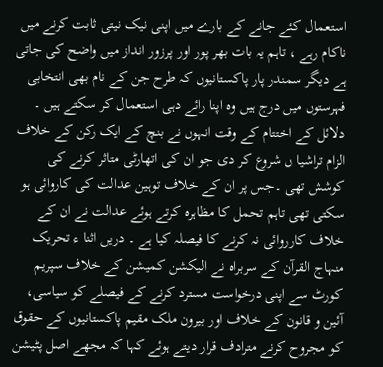استعمال کئے جانے کے بارے میں اپنی نیک نیتی ثابت کرنے میں ناکام رہے ، تاہم یہ بات بھر پور اور پرزور انداز میں واضح کی جاتی ہے دیگر سمندر پار پاکستانیوں کہ طرح جن کے نام بھی انتخابی فہرستوں میں درج ہیں وہ اپنا رائے دہی استعمال کر سکتے ہیں ۔ دلائل کے اختتام کے وقت انہوں نے بنچ کے ایک رکن کے خلاف الزام تراشیا ں شروع کر دی جو ان کی اتھارٹی متاثر کرنے کی کوشش تھی ۔جس پر ان کے خلاف توہین عدالت کی کاروائی ہو سکتی تھی تاہم تحمل کا مظاہرہ کرتے ہوئے عدالت نے ان کے خلاف کارروائی نہ کرنے کا فیصلہ کیا ہے ۔ دریں اثنا ء تحریک منہاج القرآن کے سربراہ نے الیکشن کمیشن کے خلاف سپریم کورٹ سے اپنی درخواست مسترد کرنے کے فیصلے کو سیاسی، آئین و قانون کے خلاف اور بیرون ملک مقیم پاکستانیوں کے حقوق کو مجروح کرنے مترادف قرار دیتے ہوئے کہا کہ مجھے اصل پٹیشن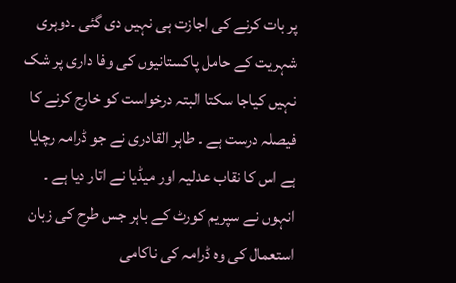پر بات کرنے کی اجازت ہی نہیں دی گئی ۔دوہری شہریت کے حامل پاکستانیوں کی وفا داری پر شک نہیں کیاجا سکتا البتہ درخواست کو خارج کرنے کا فیصلہ درست ہے ۔ طاہر القادری نے جو ڈرامہ رچایا ہے اس کا نقاب عدلیہ اور میڈیا نے اتار دیا ہے ۔ انہوں نے سپریم کورٹ کے باہر جس طرح کی زبان استعمال کی وہ ڈرامہ کی ناکامی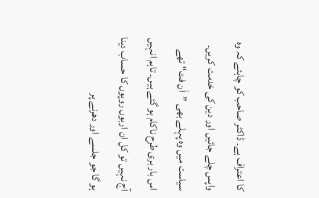کا اعتراف ہے۔ ڈاکٹر صاحب کو چاہئے کہ وہ واپس چلے جائیں اور دین کی خدمت کریں۔ سیاست میں وہ پہلے بھی ”اَن فٹ“ تھے اس بار بری طرح ناکام ہو گئے ہیں۔ تاہم انہیں آج نہیں تو کل ان اربوں روپوں کا حساب دینا ہو گا جو جلسے اور دھرنے پر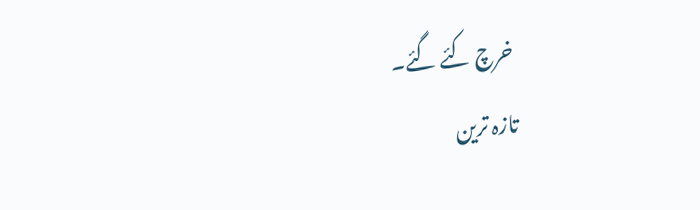خرچ کئے گئے۔
تازہ ترین